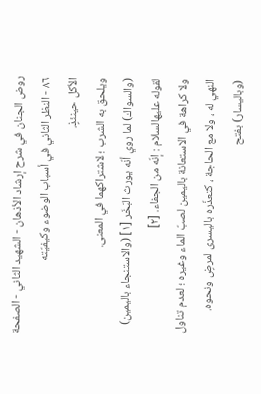روض الجنان في شرح إرشاد الأذهان - الشهيد الثاني - الصفحة ٨٦ - النظر الثاني في أسباب الوضوء وكيفيّته
الأكل حينئذٍ.
ويلحق به الشرب ؛ لاشتراكهما في المعنى.
(والسواك) لما روي أنّه يورث البَخَر [١] (والاستنجاء باليمين) لقوله عليهالسلام : إنّه من الجفاء. [٢]
ولا كراهة في الاستعانة باليمين لصبّ الماء وغيره ؛ لعدم تناول النهي له ، ولا مع الحاجة ، كتعذّره باليسرى لمرضٍ ونحوه.
(وباليسار) بفتح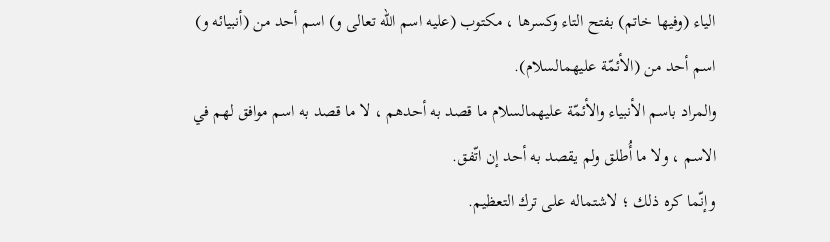الياء (وفيها خاتم) بفتح التاء وكسرها ، مكتوب (عليه اسم الله تعالى و) اسم أحد من (أنبيائه و) اسم أحد من (الأئمّة عليهمالسلام).
والمراد باسم الأنبياء والأئمّة عليهمالسلام ما قصد به أحدهم ، لا ما قصد به اسم موافق لهم في الاسم ، ولا ما أُطلق ولم يقصد به أحد إن اتّفق.
وإنّما كره ذلك ؛ لاشتماله على ترك التعظيم.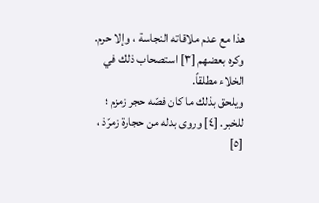هذا مع عدم ملاقاته النجاسة ، وإلا حرم.
وكره بعضهم [٣] استصحاب ذلك في الخلاء مطلقاً.
ويلحق بذلك ما كان فصّه حجر زمزم ؛ للخبر. [٤] وروى بدله من حجارة زمرّذ ، [٥]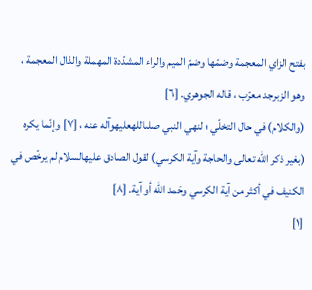بفتح الزاي المعجمة وضمّها وضمّ الميم والراء المشدّدة المهملة والذال المعجمة ، وهو الزبرجد معرّب ، قاله الجوهري. [٦]
(والكلام) في حال التخلّي ؛ لنهي النبي صلىاللهعليهوآله عنه ، [٧] وإنّما يكره (بغير ذكر الله تعالى والحاجة وآية الكرسي) لقول الصادق عليهالسلام لم يرخّص في الكنيف في أكثر من آية الكرسي وحَمد الله أو آية. [٨]
[١]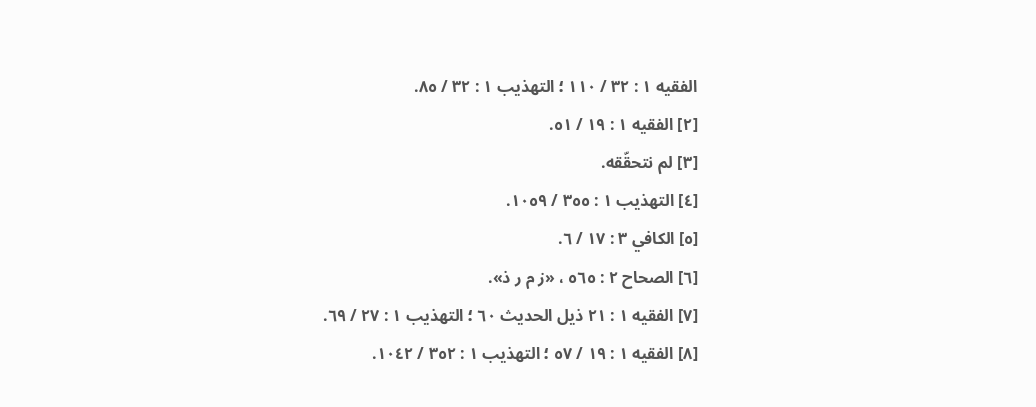الفقيه ١ : ٣٢ / ١١٠ ؛ التهذيب ١ : ٣٢ / ٨٥.
[٢] الفقيه ١ : ١٩ / ٥١.
[٣] لم نتحقّقه.
[٤] التهذيب ١ : ٣٥٥ / ١٠٥٩.
[٥] الكافي ٣ : ١٧ / ٦.
[٦] الصحاح ٢ : ٥٦٥ ، «ز م ر ذ».
[٧] الفقيه ١ : ٢١ ذيل الحديث ٦٠ ؛ التهذيب ١ : ٢٧ / ٦٩.
[٨] الفقيه ١ : ١٩ / ٥٧ ؛ التهذيب ١ : ٣٥٢ / ١٠٤٢.